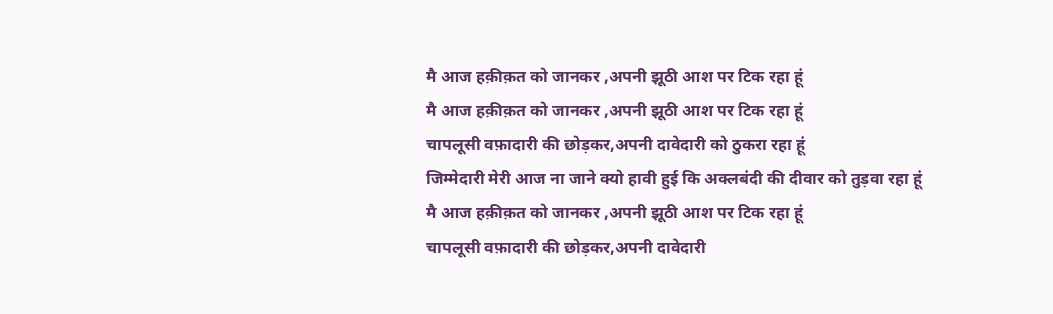मै आज हक़ीक़त को जानकर ,अपनी झूठी आश पर टिक रहा हूं
मै आज हक़ीक़त को जानकर ,अपनी झूठी आश पर टिक रहा हूं
चापलूसी वफ़ादारी की छोड़कर,अपनी दावेदारी को ठुकरा रहा हूं
जिम्मेदारी मेरी आज ना जाने क्यो हावी हुई कि अक्लबंदी की दीवार को तुड़वा रहा हूं
मै आज हक़ीक़त को जानकर ,अपनी झूठी आश पर टिक रहा हूं
चापलूसी वफ़ादारी की छोड़कर,अपनी दावेदारी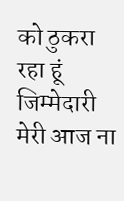को ठुकरा रहा हूं
जिम्मेदारी मेरी आज ना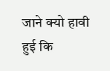जाने क्यो हावी हुई कि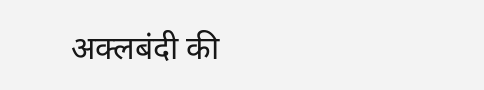अक्लबंदी की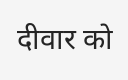दीवार को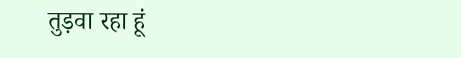तुड़वा रहा हूं